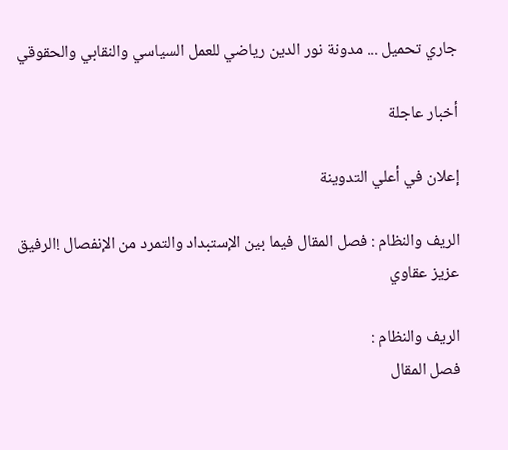جاري تحميل ... مدونة نور الدين رياضي للعمل السياسي والنقابي والحقوقي

أخبار عاجلة

إعلان في أعلي التدوينة

الريف والنظام : فصل المقال فيما بين الإستبداد والتمرد من الإنفصال !الرفيق عزيز عقاوي

الريف والنظام :
فصل المقال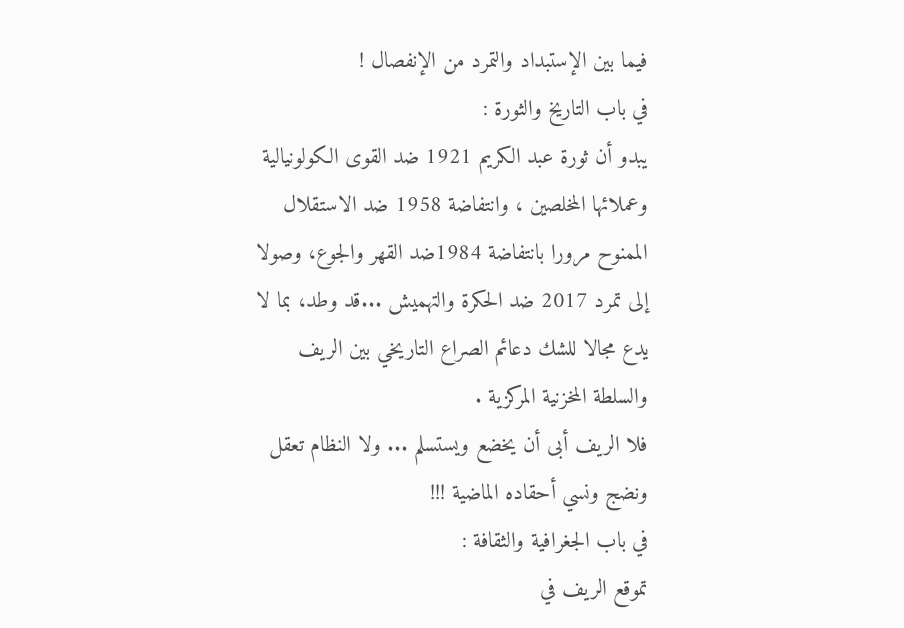فيما بين الإستبداد والتمرد من الإنفصال !
في باب التاريخ والثورة :
يبدو أن ثورة عبد الكريم 1921 ضد القوى الكولونيالية وعملائها المخلصين ، وانتفاضة 1958 ضد الاستقلال الممنوح مرورا بانتفاضة 1984ضد القهر والجوع، وصولا إلى تمرد 2017 ضد الحكرة والتهميش ...قد وطد، بما لا يدع مجالا للشك دعائم الصراع التاريخي بين الريف والسلطة المخزنية المركزية .
فلا الريف أبى أن يخضع ويستسلم ... ولا النظام تعقل ونضج ونسي أحقاده الماضية !!!
في باب الجغرافية والثقافة :
تموقع الريف في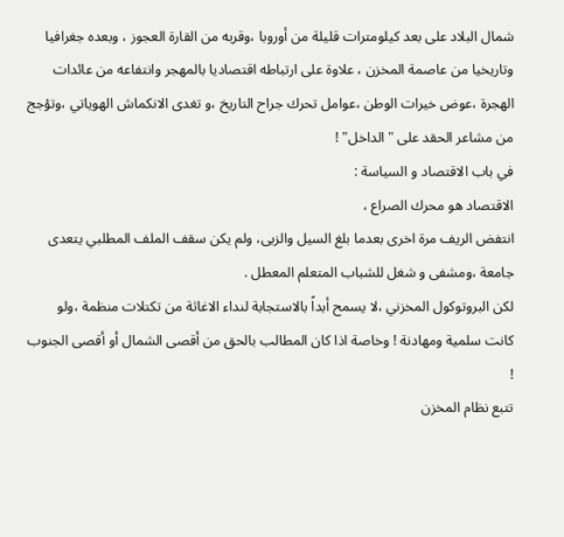شمال البلاد على بعد كيلومترات قليلة من أوروبا ،وقربه من القارة العجوز ، وبعده جغرافيا وتاريخيا من عاصمة المخزن ، علاوة على ارتباطه اقتصاديا بالمهجر وانتفاعه من عائدات الهجرة ،عوض خيرات الوطن ،عوامل تحرك جراح التاريخ ،و تغدى الانكماش الهوياتي ،وتؤجج من مشاعر الحقد على "الداخل" !
في باب الاقتصاد و السياسة :
الاقتصاد هو محرك الصراع ،
انتفض الريف مرة اخرى بعدما بلغ السيل والزبى، ولم يكن سقف الملف المطلبي يتعدى جامعة ،ومشفى و شغل للشباب المتعلم المعطل .
لكن البروتوكول المخزني ،لا يسمح أبداً بالاستجابة لنداء الاغاثة من تكتلات منظمة ،ولو كانت سلمية ومهادنة ! وخاصة اذا كان المطالب بالحق من أقصى الشمال أو أقصى الجنوب !
تتبع نظام المخزن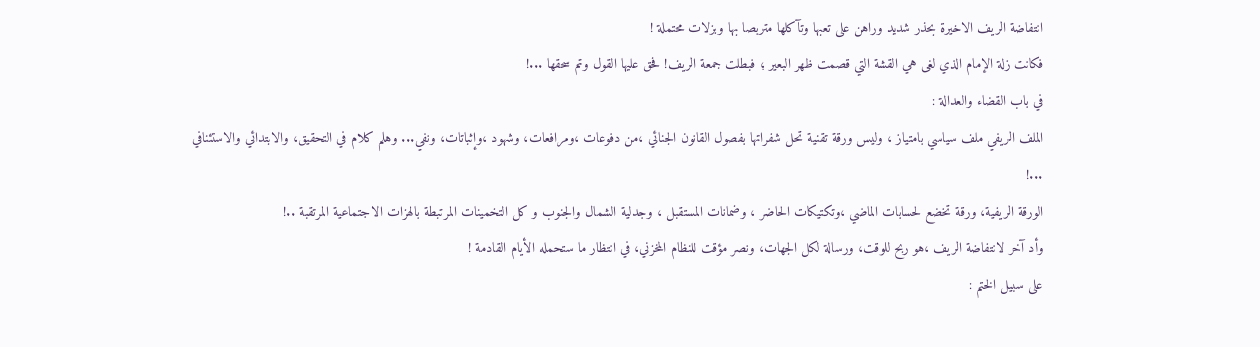انتفاضة الريف الاخيرة بحذر شديد وراهن على تعبها وتآكلها متربصا بها وبزلات محتملة !
فكانت زلة الإمام الذي لغى هي القشة التي قصمت ظهر البعير ؛ فبطلت جمعة الريف! فحق عليها القول وتم سحقها ...!
في باب القضاء والعدالة :
الملف الريفي ملف سياسي بامتياز ، وليس ورقة تقنية تحل شفراتها بفصول القانون الجنائي ،من دفوعات ،ومرافعات، وشهود ،وإثباتات، ونفي... وهلم كلام في التحقيق، والابتدائي والاستئنافي ...!
الورقة الريفية، ورقة تخضع لحسابات الماضي ،وتكتيكات الحاضر ، وضمانات المستقبل ، وجدلية الشمال والجنوب و كل التخمينات المرتبطة بالهزات الاجتماعية المرتقبة ..!
وأد آخر لانتفاضة الريف ،هو ربح للوقت، ورسالة لكل الجهات، ونصر مؤقت للنظام المخزني، في انتظار ما ستحمله الأيام القادمة !
على سبيل الختم :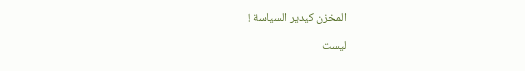المخزن كيدير السياسة !

ليست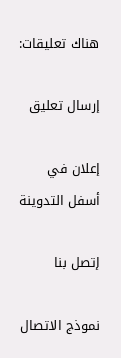هناك تعليقات:

إرسال تعليق

إعلان في أسفل التدوينة

إتصل بنا

نموذج الاتصال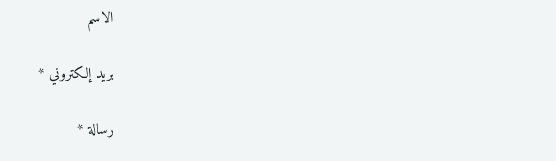الاسم

بريد إلكتروني *

رسالة *